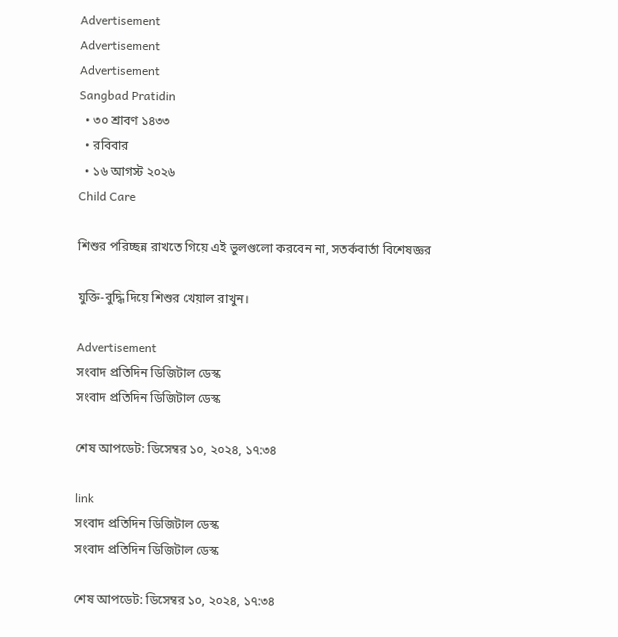Advertisement
Advertisement
Advertisement
Sangbad Pratidin
  • ৩০ শ্রাবণ ১৪৩৩
  • রবিবার
  • ১৬ আগস্ট ২০২৬
Child Care

শিশুর পরিচ্ছন্ন রাখতে গিয়ে এই ভুলগুলো করবেন না, সতর্কবার্তা বিশেষজ্ঞর

যুক্তি-বুদ্ধি দিয়ে শিশুর খেয়াল রাখুন।

Advertisement
সংবাদ প্রতিদিন ডিজিটাল ডেস্ক
সংবাদ প্রতিদিন ডিজিটাল ডেস্ক

শেষ আপডেট: ডিসেম্বর ১০, ২০২৪, ১৭:৩৪

link
সংবাদ প্রতিদিন ডিজিটাল ডেস্ক
সংবাদ প্রতিদিন ডিজিটাল ডেস্ক

শেষ আপডেট: ডিসেম্বর ১০, ২০২৪, ১৭:৩৪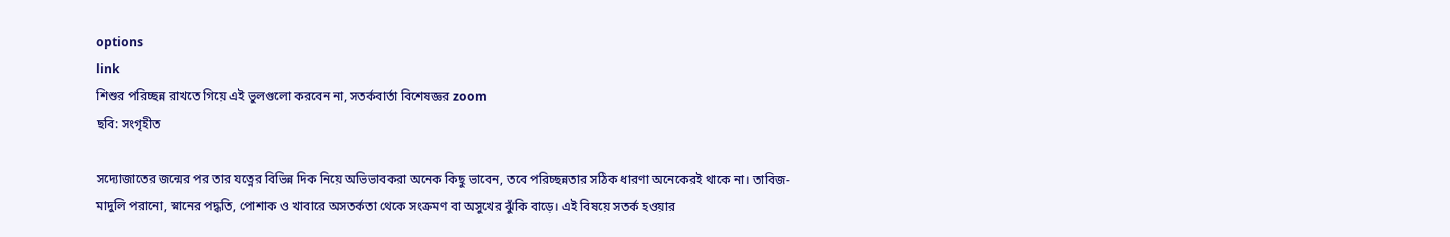options
link
শিশুর পরিচ্ছন্ন রাখতে গিয়ে এই ভুলগুলো করবেন না, সতর্কবার্তা বিশেষজ্ঞর zoom
ছবি: সংগৃহীত

সদ্যোজাতের জন্মের পর তার যত্নের বিভিন্ন দিক নিয়ে অভিভাবকরা অনেক কিছু ভাবেন, তবে পরিচ্ছন্নতার সঠিক ধারণা অনেকেরই থাকে না। তাবিজ-মাদুলি পরানো, স্নানের পদ্ধতি, পোশাক ও খাবারে অসতর্কতা থেকে সংক্রমণ বা অসুখের ঝুঁকি বাড়ে। এই বিষয়ে সতর্ক হওয়ার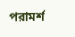পরামর্শ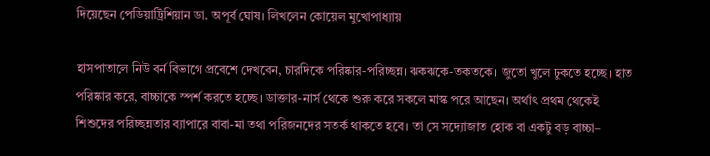দিয়েছেন পেডিয়াট্রিশিয়ান ডা. অপূর্ব ঘোষ। লিখলেন কোয়েল মুখোপাধ্যায়

হাসপাতালে নিউ বর্ন বিভাগে প্রবেশে দেখবেন, চারদিকে পরিষ্কার-পরিচ্ছন্ন। ঝকঝকে-তকতকে। জুতো খুলে ঢুকতে হচ্ছে। হাত পরিষ্কার করে, বাচ্চাকে স্পর্শ করতে হচ্ছে। ডাক্তার-নার্স থেকে শুরু করে সকলে মাস্ক পরে আছেন। অর্থাৎ প্রথম থেকেই শিশুদের পরিচ্ছন্নতার ব‌্যাপারে বাবা-মা তথা পরিজনদের সতর্ক থাকতে হবে। তা সে সদ্যোজাত হোক বা একটু বড় বাচ্চা–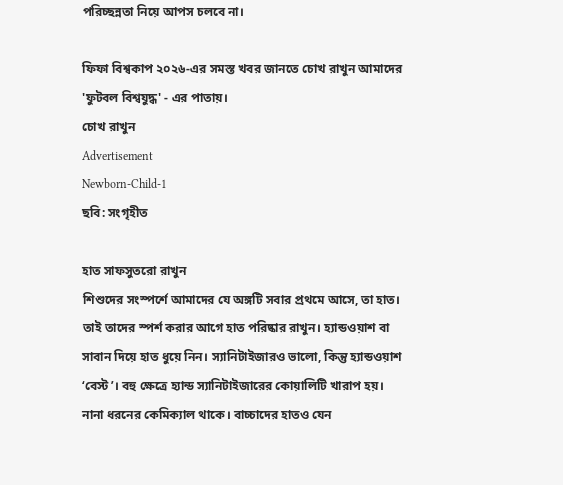পরিচ্ছন্নতা নিয়ে আপস চলবে না।

ফিফা বিশ্বকাপ ২০২৬-এর সমস্ত খবর জানতে চোখ রাখুন আমাদের 'ফুটবল বিশ্বযুদ্ধ' - এর পাতায়।
চোখ রাখুন
Advertisement
Newborn-Child-1
ছবি: সংগৃহীত

হাত সাফসুতরো রাখুন
শিশুদের সংস্পর্শে আমাদের যে অঙ্গটি সবার প্রথমে আসে, তা হাত। তাই তাদের স্পর্শ করার আগে হাত পরিষ্কার রাখুন। হ‌্যান্ডওয়াশ বা সাবান দিয়ে হাত ধুয়ে নিন। স‌্যানিটাইজারও ভালো, কিন্তু হ‌্যান্ডওয়াশ ‘বেস্ট’। বহু ক্ষেত্রে হ‌্যান্ড স‌্যানিটাইজারের কোয়ালিটি খারাপ হয়। নানা ধরনের কেমিক‌্যাল থাকে। বাচ্চাদের হাতও যেন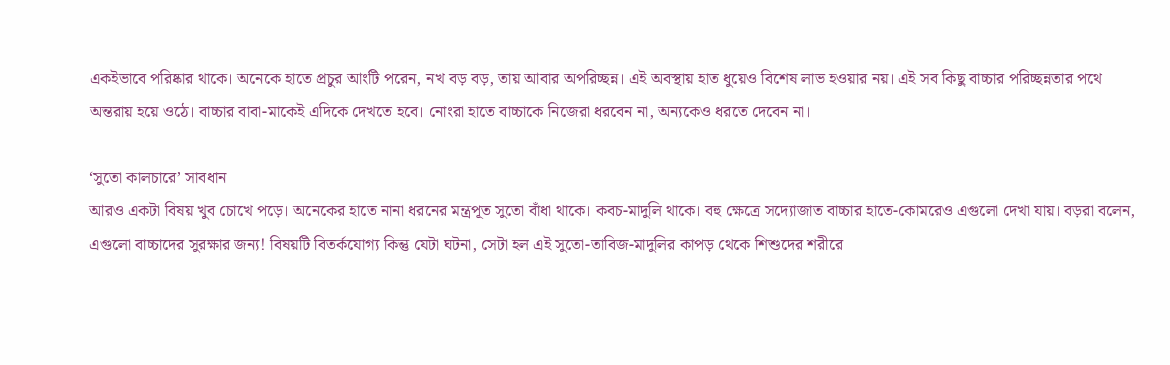একইভাবে পরিষ্কার থাকে। অনেকে হাতে প্রচুর আংটি পরেন, নখ বড় বড়, তায় আবার অপরিচ্ছন্ন। এই অবস্থায় হাত ধুয়েও বিশেষ লাভ হওয়ার নয়। এই সব কিছু বাচ্চার পরিচ্ছন্নতার পথে অন্তরায় হয়ে ওঠে। বাচ্চার বাবা-মাকেই এদিকে দেখতে হবে। নোংরা হাতে বাচ্চাকে নিজেরা ধরবেন না, অন‌্যকেও ধরতে দেবেন না।

‘সুতো কালচারে’ সাবধান
আরও একটা বিষয় খুব চোখে পড়ে। অনেকের হাতে নানা ধরনের মন্ত্রপূত সুতো বাঁধা থাকে। কবচ-মাদুলি থাকে। বহু ক্ষেত্রে সদ্যোজাত বাচ্চার হাতে-কোমরেও এগুলো দেখা যায়। বড়রা বলেন, এগুলো বাচ্চাদের সুরক্ষার জন‌্য! বিষয়টি বিতর্কযোগ‌্য কিন্তু যেটা ঘটনা, সেটা হল এই সুতো-তাবিজ-মাদুলির কাপড় থেকে শিশুদের শরীরে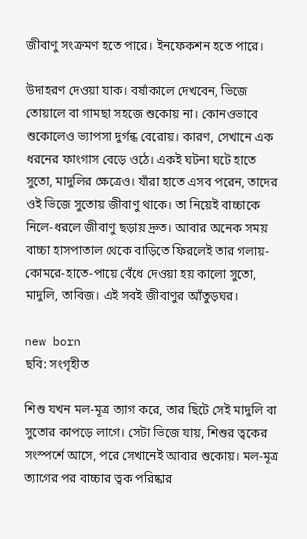জীবাণু সংক্রমণ হতে পারে। ইনফেকশন হতে পারে।

উদাহরণ দেওয়া যাক। বর্ষাকালে দেখবেন, ভিজে তোয়ালে বা গামছা সহজে শুকোয় না। কোনওভাবে শুকোলেও ভ‌্যাপসা দুর্গন্ধ বেরোয়। কারণ, সেখানে এক ধরনের ফাংগাস বেড়ে ওঠে। একই ঘটনা ঘটে হাতে সুতো, মাদুলির ক্ষেত্রেও। যাঁরা হাতে এসব পরেন, তাদের ওই ভিজে সুতোয় জীবাণু থাকে। তা নিয়েই বাচ্চাকে নিলে-ধরলে জীবাণু ছড়ায় দ্রুত। আবার অনেক সময় বাচ্চা হাসপাতাল থেকে বাড়িতে ফিরলেই তার গলায়-কোমরে-হাতে-পায়ে বেঁধে দেওয়া হয় কালো সুতো, মাদুলি, তাবিজ। এই সবই জীবাণুর আঁতুড়ঘর।

new born
ছবি: সংগৃহীত

শিশু যখন মল-মূত্র ত‌্যাগ করে, তার ছিটে সেই মাদুলি বা সুতোর কাপড়ে লাগে। সেটা ভিজে যায়, শিশুর ত্বকের সংস্পর্শে আসে, পরে সেখানেই আবার শুকোয়। মল-মূত্র ত‌্যাগের পর বাচ্চার ত্বক পরিষ্কার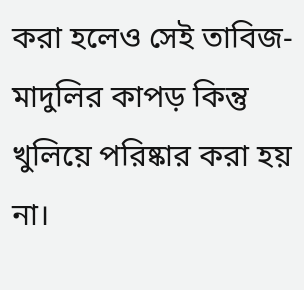করা হলেও সেই তাবিজ-মাদুলির কাপড় কিন্তু খুলিয়ে পরিষ্কার করা হয় না।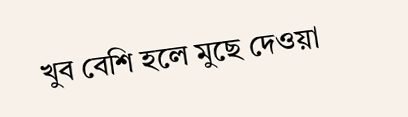খুব বেশি হলে মুছে দেওয়া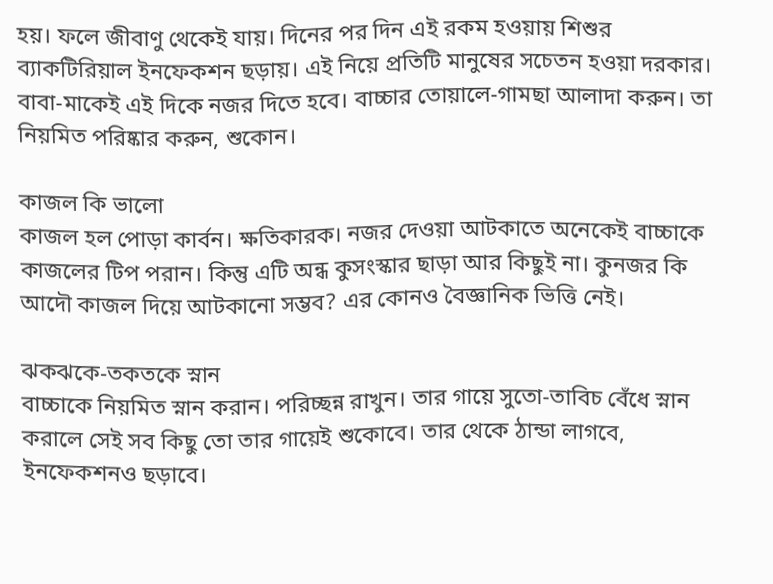হয়। ফলে জীবাণু থেকেই যায়। দিনের পর দিন এই রকম হওয়ায় শিশুর ব‌্যাকটিরিয়াল ইনফেকশন ছড়ায়। এই নিয়ে প্রতিটি মানুষের সচেতন হওয়া দরকার। বাবা-মাকেই এই দিকে নজর দিতে হবে। বাচ্চার তোয়ালে-গামছা আলাদা করুন। তা নিয়মিত পরিষ্কার করুন, শুকোন।

কাজল কি ভালো
কাজল হল পোড়া কার্বন। ক্ষতিকারক। নজর দেওয়া আটকাতে অনেকেই বাচ্চাকে কাজলের টিপ পরান। কিন্তু এটি অন্ধ কুসংস্কার ছাড়া আর কিছুই না। কুনজর কি আদৌ কাজল দিয়ে আটকানো সম্ভব? এর কোনও বৈজ্ঞানিক ভিত্তি নেই।

ঝকঝকে-তকতকে স্নান
বাচ্চাকে নিয়মিত স্নান করান। পরিচ্ছন্ন রাখুন। তার গায়ে সুতো-তাবিচ বেঁধে স্নান করালে সেই সব কিছু তো তার গায়েই শুকোবে। তার থেকে ঠান্ডা লাগবে, ইনফেকশনও ছড়াবে।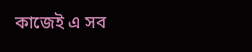কাজেই এ সব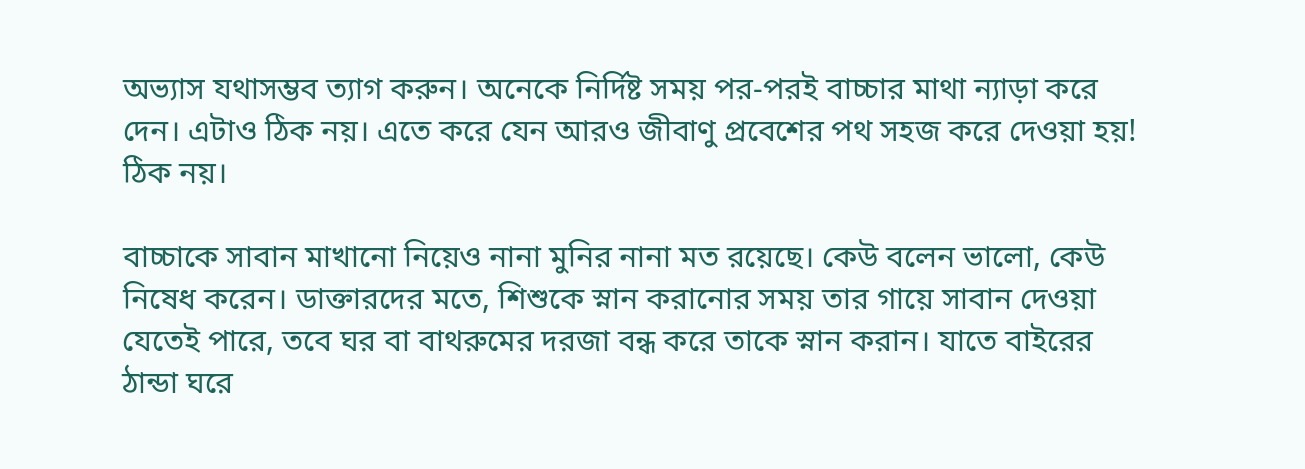অভ‌্যাস যথাসম্ভব ত‌্যাগ করুন। অনেকে নির্দিষ্ট সময় পর-পরই বাচ্চার মাথা ন‌্যাড়া করে দেন। এটাও ঠিক নয়। এতে করে যেন আরও জীবাণু প্রবেশের পথ সহজ করে দেওয়া হয়! ঠিক নয়।

বাচ্চাকে সাবান মাখানো নিয়েও নানা মুনির নানা মত রয়েছে। কেউ বলেন ভালো, কেউ নিষেধ করেন। ডাক্তারদের মতে, শিশুকে স্নান করানোর সময় তার গায়ে সাবান দেওয়া যেতেই পারে, তবে ঘর বা বাথরুমের দরজা বন্ধ করে তাকে স্নান করান। যাতে বাইরের ঠান্ডা ঘরে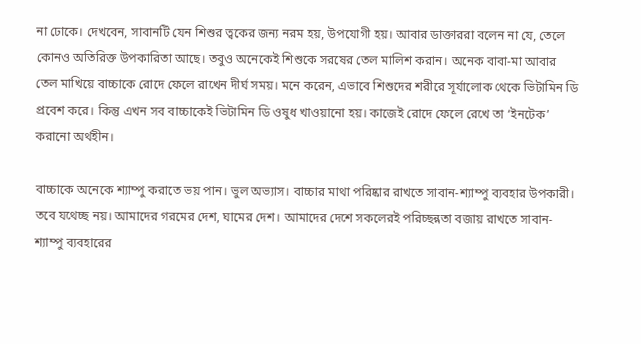না ঢোকে। দেখবেন, সাবানটি যেন শিশুর ত্বকের জন‌্য নরম হয়, উপযোগী হয়। আবার ডাক্তাররা বলেন না যে, তেলে কোনও অতিরিক্ত উপকারিতা আছে। তবুও অনেকেই শিশুকে সরষের তেল মালিশ করান। অনেক বাবা-মা আবার তেল মাখিয়ে বাচ্চাকে রোদে ফেলে রাখেন দীর্ঘ সময়। মনে করেন, এভাবে শিশুদের শরীরে সূর্যালোক থেকে ভিটামিন ডি প্রবেশ করে। কিন্তু এখন সব বাচ্চাকেই ভিটামিন ডি ওষুধ খাওয়ানো হয়। কাজেই রোদে ফেলে রেখে তা ‘ইনটেক’ করানো অর্থহীন।

বাচ্চাকে অনেকে শ‌্যাম্পু করাতে ভয় পান। ভুল অভ‌্যাস। বাচ্চার মাথা পরিষ্কার রাখতে সাবান-শ‌্যাম্পু ব‌্যবহার উপকারী। তবে যথেচ্ছ নয়। আমাদের গরমের দেশ, ঘামের দেশ। আমাদের দেশে সকলেরই পরিচ্ছন্নতা বজায় রাখতে সাবান-শ‌্যাম্পু ব‌্যবহারের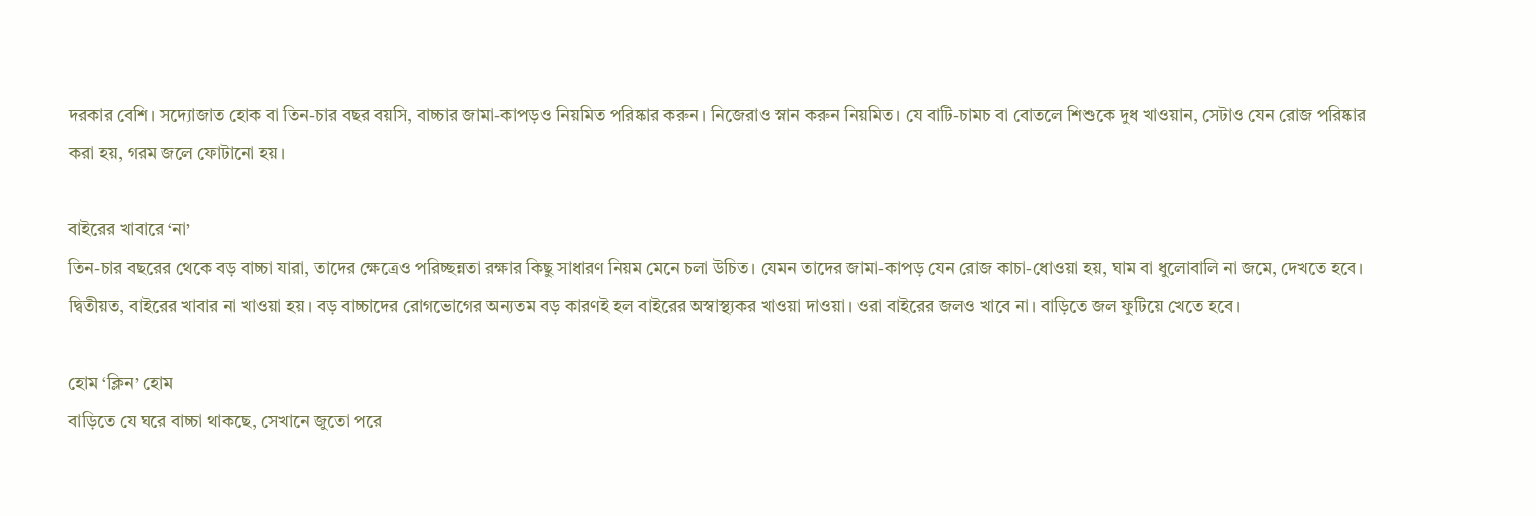দরকার বেশি। সদ্যোজাত হোক বা তিন-চার বছর বয়সি, বাচ্চার জামা-কাপড়ও নিয়মিত পরিষ্কার করুন। নিজেরাও স্নান করুন নিয়মিত। যে বাটি-চামচ বা বোতলে শিশুকে দুধ খাওয়ান, সেটাও যেন রোজ পরিষ্কার করা হয়, গরম জলে ফোটানো হয়।

বাইরের খাবারে ‘না’
তিন-চার বছরের থেকে বড় বাচ্চা যারা, তাদের ক্ষেত্রেও পরিচ্ছন্নতা রক্ষার কিছু সাধারণ নিয়ম মেনে চলা উচিত। যেমন তাদের জামা-কাপড় যেন রোজ কাচা-ধোওয়া হয়, ঘাম বা ধুলোবালি না জমে, দেখতে হবে। দ্বিতীয়ত, বাইরের খাবার না খাওয়া হয়। বড় বাচ্চাদের রোগভোগের অন‌্যতম বড় কারণই হল বাইরের অস্বাস্থ‌্যকর খাওয়া দাওয়া। ওরা বাইরের জলও খাবে না। বাড়িতে জল ফুটিয়ে খেতে হবে।

হোম ‘ক্লিন’ হোম
বাড়িতে যে ঘরে বাচ্চা থাকছে, সেখানে জুতো পরে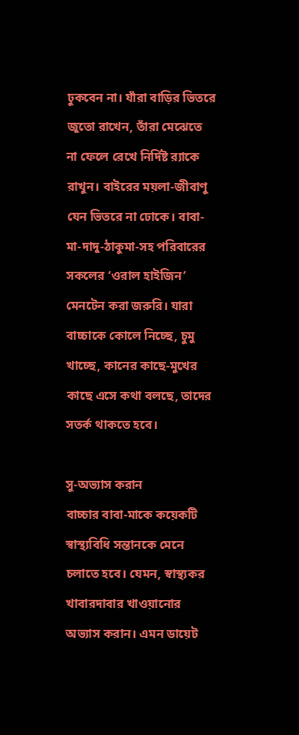ঢুকবেন না। যাঁরা বাড়ির ভিতরে জুতো রাখেন, তাঁরা মেঝেতে না ফেলে রেখে নির্দিষ্ট র‌্যাকে রাখুন। বাইরের ময়লা-জীবাণু যেন ভিতরে না ঢোকে। বাবা-মা-দাদু-ঠাকুমা-সহ পরিবারের সকলের ‘ওরাল হাইজিন’ মেনটেন করা জরুরি। যারা বাচ্চাকে কোলে নিচ্ছে, চুমু খাচ্ছে, কানের কাছে-মুখের কাছে এসে কথা বলছে, তাদের সতর্ক থাকতে হবে।

সু-অভ‌্যাস করান
বাচ্চার বাবা-মাকে কয়েকটি স্বাস্থ‌্যবিধি সন্তানকে মেনে চলাতে হবে। যেমন, স্বাস্থ‌্যকর খাবারদাবার খাওয়ানোর অভ‌্যাস করান। এমন ডায়েট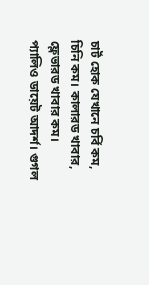চার্ট হোক যেখানে চর্বি কম, চিনি কম। কালারড খাবার, ফ্লেভারড খাবার কম। প‌্যালিও ডায়েট আদর্শ। গুগল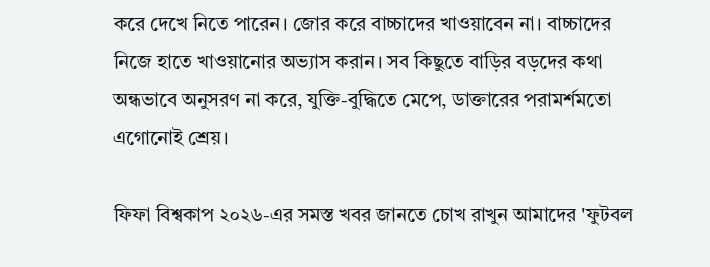করে দেখে নিতে পারেন। জোর করে বাচ্চাদের খাওয়াবেন না। বাচ্চাদের নিজে হাতে খাওয়ানোর অভ‌্যাস করান। সব কিছুতে বাড়ির বড়দের কথা অন্ধভাবে অনুসরণ না করে, যুক্তি-বুদ্ধিতে মেপে, ডাক্তারের পরামর্শমতো এগোনোই শ্রেয়।

ফিফা বিশ্বকাপ ২০২৬-এর সমস্ত খবর জানতে চোখ রাখুন আমাদের 'ফুটবল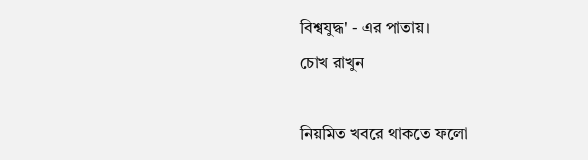বিশ্বযুদ্ধ' - এর পাতায়।
চোখ রাখুন

নিয়মিত খবরে থাকতে ফলো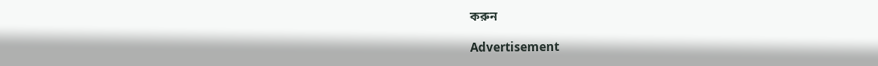করুন

Advertisement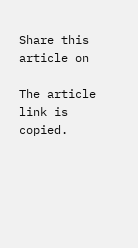Share this article on

The article link is copied.